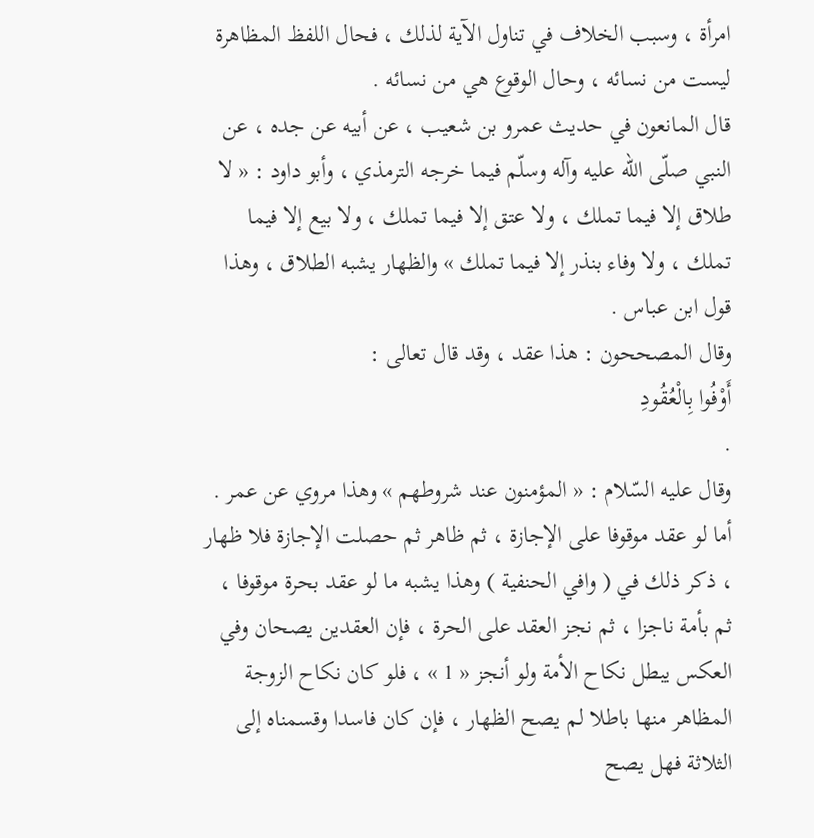امرأة ، وسبب الخلاف في تناول الآية لذلك ، فحال اللفظ المظاهرة ليست من نسائه ، وحال الوقوع هي من نسائه .
قال المانعون في حديث عمرو بن شعيب ، عن أبيه عن جده ، عن النبي صلّى اللّه عليه وآله وسلّم فيما خرجه الترمذي ، وأبو داود : « لا طلاق إلا فيما تملك ، ولا عتق إلا فيما تملك ، ولا بيع إلا فيما تملك ، ولا وفاء بنذر إلا فيما تملك » والظهار يشبه الطلاق ، وهذا قول ابن عباس .
وقال المصححون : هذا عقد ، وقد قال تعالى :
أَوْفُوا بِالْعُقُودِ
.
وقال عليه السّلام : « المؤمنون عند شروطهم » وهذا مروي عن عمر .
أما لو عقد موقوفا على الإجازة ، ثم ظاهر ثم حصلت الإجازة فلا ظهار ، ذكر ذلك في ( وافي الحنفية ) وهذا يشبه ما لو عقد بحرة موقوفا ، ثم بأمة ناجزا ، ثم نجز العقد على الحرة ، فإن العقدين يصحان وفي العكس يبطل نكاح الأمة ولو أنجز « 1 » ، فلو كان نكاح الزوجة المظاهر منها باطلا لم يصح الظهار ، فإن كان فاسدا وقسمناه إلى الثلاثة فهل يصح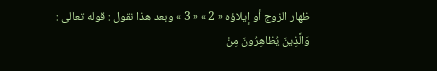ظهار الزوج أو إيلاؤه « 2 » « 3 » وبعد هذا نقول : قوله تعالى :
وَالَّذِينَ يُظاهِرُونَ مِنْ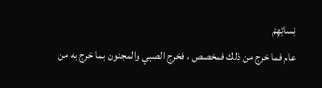نِسائِهِمْ
عام فما خرج من ذلك فمخصص ، فخرج الصبي والمجنون بما خرج به من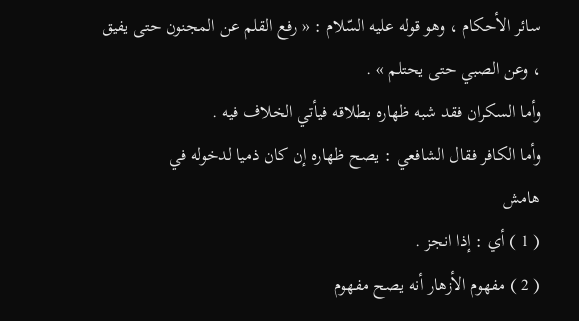سائر الأحكام ، وهو قوله عليه السّلام : « رفع القلم عن المجنون حتى يفيق ، وعن الصبي حتى يحتلم » .
وأما السكران فقد شبه ظهاره بطلاقه فيأتي الخلاف فيه .
وأما الكافر فقال الشافعي : يصح ظهاره إن كان ذميا لدخوله في
هامش
( 1 ) أي : إذا انجز .
( 2 ) مفهوم الأزهار أنه يصح مفهوم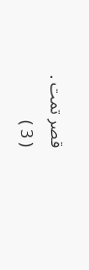قصر تمت .
( 3 )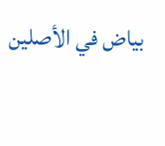بياض في الأصلين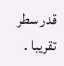قدر سطر تقريبا .